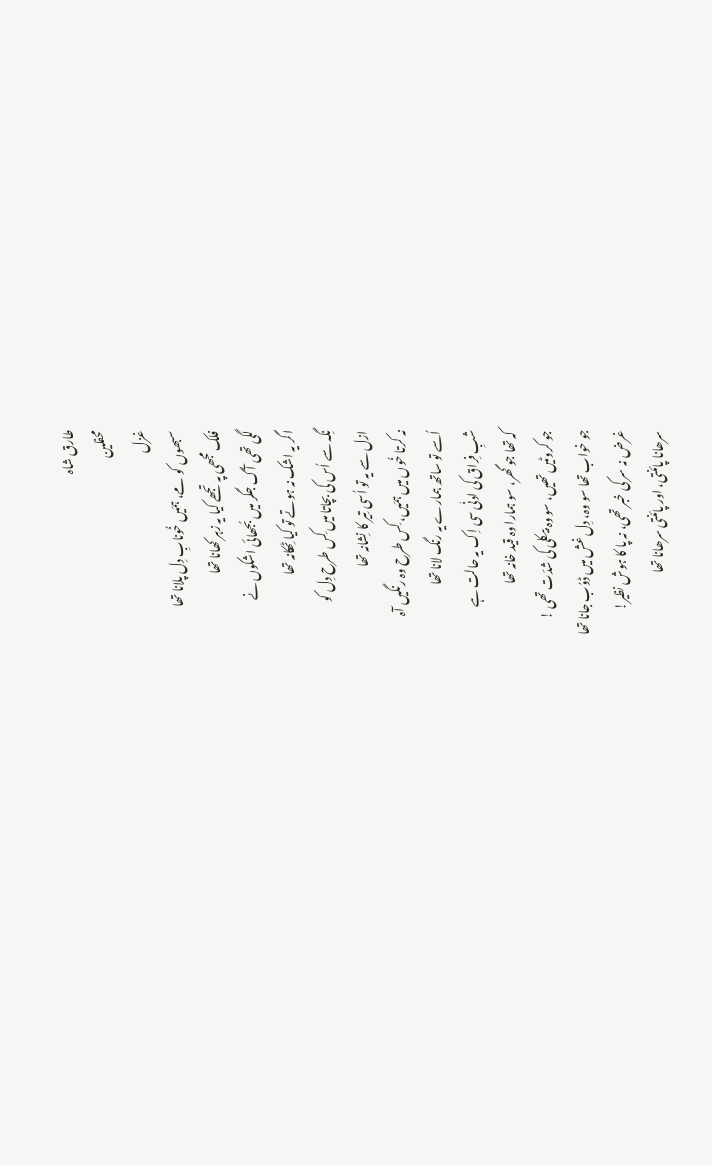طارق شاہ
محفلین
غزل
سبھوں کو مے، ہمَیں خُونابِ دِل پلانا تھا
فلک مجھی پہ تجھے کیا یہ زہر کھانا تھا
لگی تھی آگ جگر میں بُجھائی اشکوں نے
اگر یہ اشک نہ ہوتے تو کیا ٹِھکانہ تھا
نِگہ سے اُس کی بچاتا میں کِس طرح دِل کو
ازل سے یہ تو اُسی تِیر کا نِشانہ تھا
نہ کرتا خُوں میں ہمَیں، کِس طرح وہ رنگیں آہ
اُسے تو ساتھ ہمارے یہ رنگ لانا تھا
شبِ فِراق کی ادنٰی سی اِک یہ حالت ہے
کہ تھا جو گھر، سو ہمارا وہ قید خانہ تھا
جو کروٹیں تھیں، سو وہ بیکلی کی شدّت تھی !
جو خواب تھا سو وہ، دِل غش میں ڈوُب جانا تھا
غرض نہ سر کی خبر تھی، نہ پا کا ہوش نظیر!
سرھانا پائنتی، اور پائنتی سرھانا تھا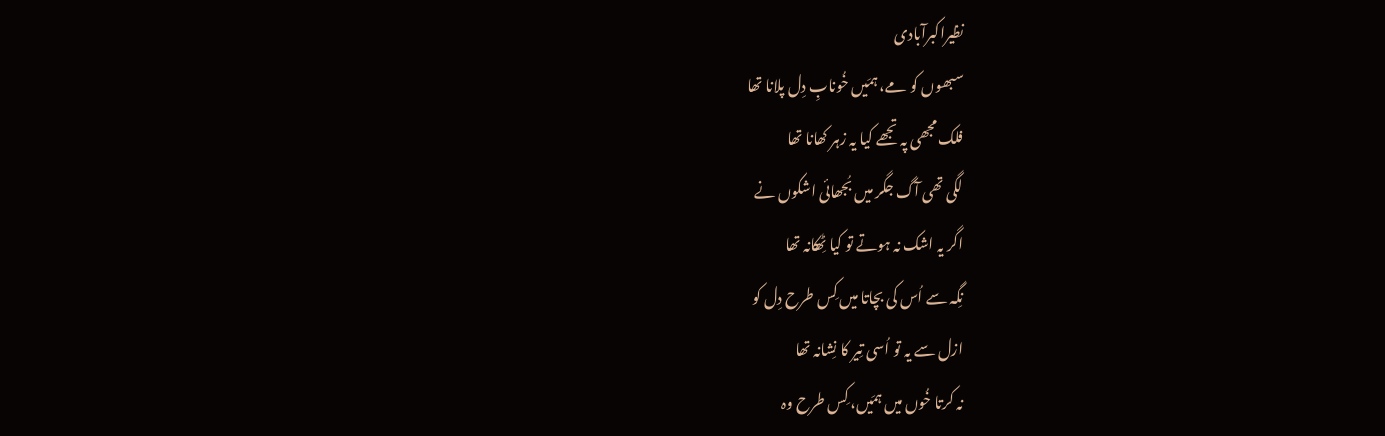نظیراکبرآبادی
سبھوں کو مے، ہمَیں خُونابِ دِل پلانا تھا
فلک مجھی پہ تجھے کیا یہ زہر کھانا تھا
لگی تھی آگ جگر میں بُجھائی اشکوں نے
اگر یہ اشک نہ ہوتے تو کیا ٹِھکانہ تھا
نِگہ سے اُس کی بچاتا میں کِس طرح دِل کو
ازل سے یہ تو اُسی تِیر کا نِشانہ تھا
نہ کرتا خُوں میں ہمَیں، کِس طرح وہ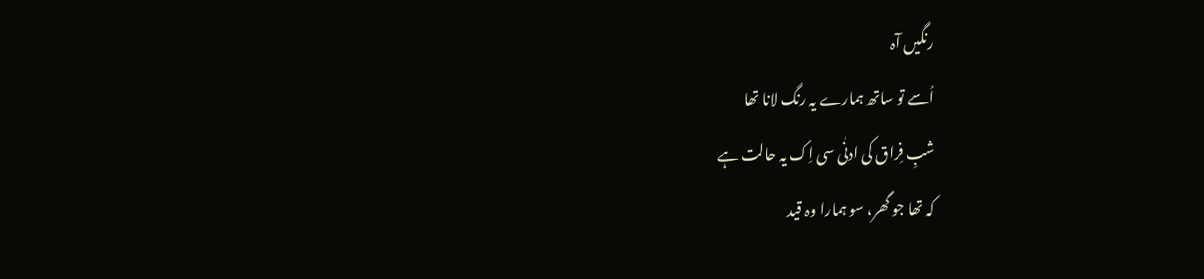رنگیں آہ
اُسے تو ساتھ ہمارے یہ رنگ لانا تھا
شبِ فِراق کی ادنٰی سی اِک یہ حالت ہے
کہ تھا جو گھر، سو ہمارا وہ قید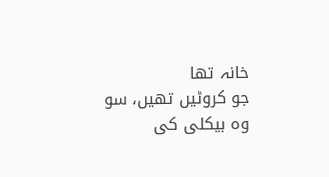خانہ تھا
جو کروٹیں تھیں، سو وہ بیکلی کی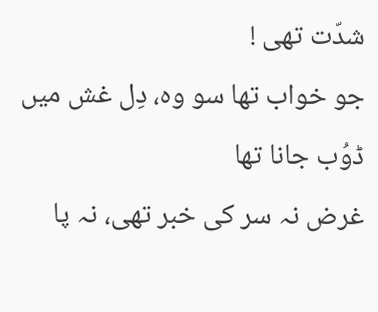شدّت تھی !
جو خواب تھا سو وہ، دِل غش میں ڈوُب جانا تھا
غرض نہ سر کی خبر تھی، نہ پا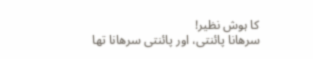کا ہوش نظیر!
سرھانا پائنتی، اور پائنتی سرھانا تھا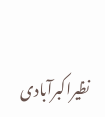نظیراکبرآبادی